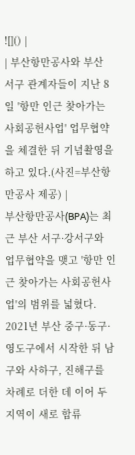![]() |
| 부산항만공사와 부산 서구 관계자들이 지난 8일 '항만 인근 찾아가는 사회공헌사업' 업무협약을 체결한 뒤 기념촬영을 하고 있다.(사진=부산항만공사 제공) |
부산항만공사(BPA)는 최근 부산 서구·강서구와 업무협약을 맺고 '항만 인근 찾아가는 사회공헌사업'의 범위를 넓혔다. 2021년 부산 중구·동구·영도구에서 시작한 뒤 남구와 사하구, 진해구를 차례로 더한 데 이어 두 지역이 새로 합류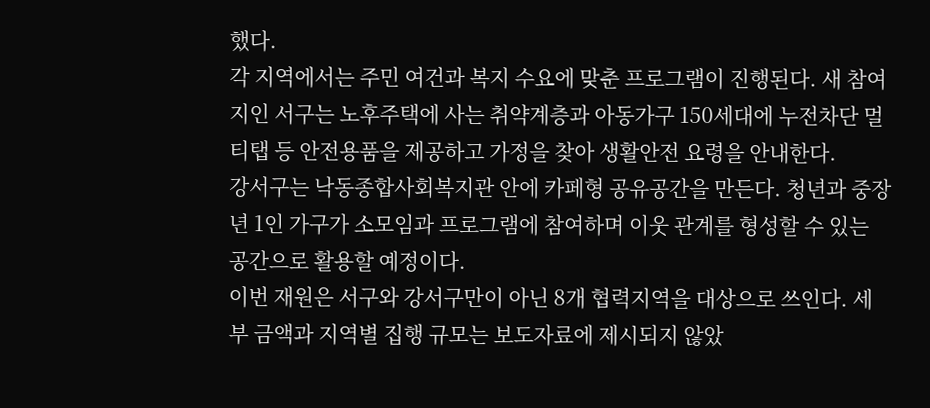했다.
각 지역에서는 주민 여건과 복지 수요에 맞춘 프로그램이 진행된다. 새 참여지인 서구는 노후주택에 사는 취약계층과 아동가구 150세대에 누전차단 멀티탭 등 안전용품을 제공하고 가정을 찾아 생활안전 요령을 안내한다.
강서구는 낙동종합사회복지관 안에 카페형 공유공간을 만든다. 청년과 중장년 1인 가구가 소모임과 프로그램에 참여하며 이웃 관계를 형성할 수 있는 공간으로 활용할 예정이다.
이번 재원은 서구와 강서구만이 아닌 8개 협력지역을 대상으로 쓰인다. 세부 금액과 지역별 집행 규모는 보도자료에 제시되지 않았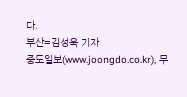다.
부산=김성욱 기자
중도일보(www.joongdo.co.kr), 무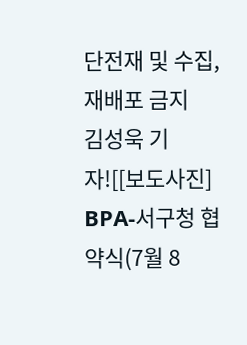단전재 및 수집, 재배포 금지
김성욱 기자![[보도사진] BPA-서구청 협약식(7월 8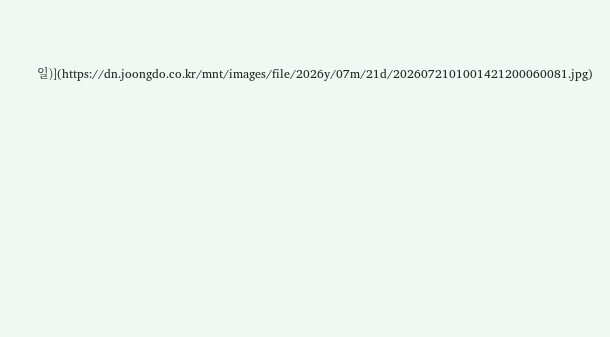일)](https://dn.joongdo.co.kr/mnt/images/file/2026y/07m/21d/2026072101001421200060081.jpg)